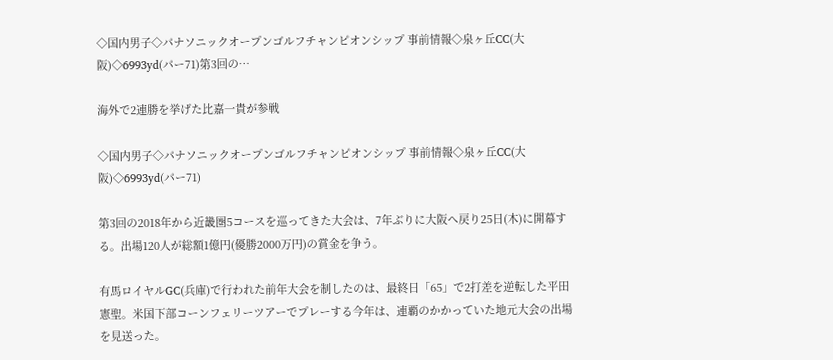◇国内男子◇パナソニックオープンゴルフチャンピオンシップ 事前情報◇泉ヶ丘CC(大阪)◇6993yd(パー71)第3回の…

海外で2連勝を挙げた比嘉一貴が参戦

◇国内男子◇パナソニックオープンゴルフチャンピオンシップ 事前情報◇泉ヶ丘CC(大阪)◇6993yd(パー71)

第3回の2018年から近畿圏5コースを巡ってきた大会は、7年ぶりに大阪へ戻り25日(木)に開幕する。出場120人が総額1億円(優勝2000万円)の賞金を争う。

有馬ロイヤルGC(兵庫)で行われた前年大会を制したのは、最終日「65」で2打差を逆転した平田憲聖。米国下部コーンフェリーツアーでプレーする今年は、連覇のかかっていた地元大会の出場を見送った。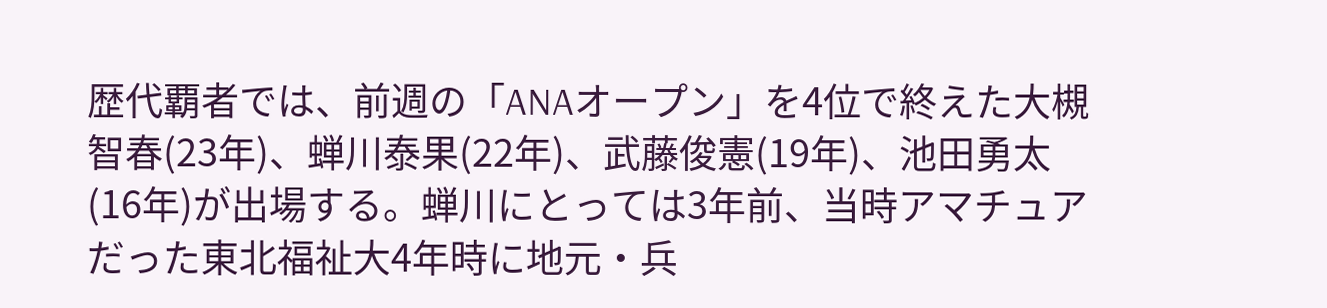歴代覇者では、前週の「ANAオープン」を4位で終えた大槻智春(23年)、蝉川泰果(22年)、武藤俊憲(19年)、池田勇太(16年)が出場する。蝉川にとっては3年前、当時アマチュアだった東北福祉大4年時に地元・兵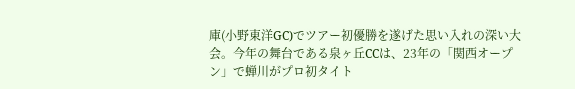庫(小野東洋GC)でツアー初優勝を遂げた思い入れの深い大会。今年の舞台である泉ヶ丘CCは、23年の「関西オープン」で蝉川がプロ初タイト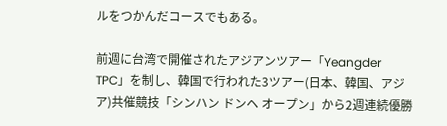ルをつかんだコースでもある。

前週に台湾で開催されたアジアンツアー「Yeangder TPC」を制し、韓国で行われた3ツアー(日本、韓国、アジア)共催競技「シンハン ドンヘ オープン」から2週連続優勝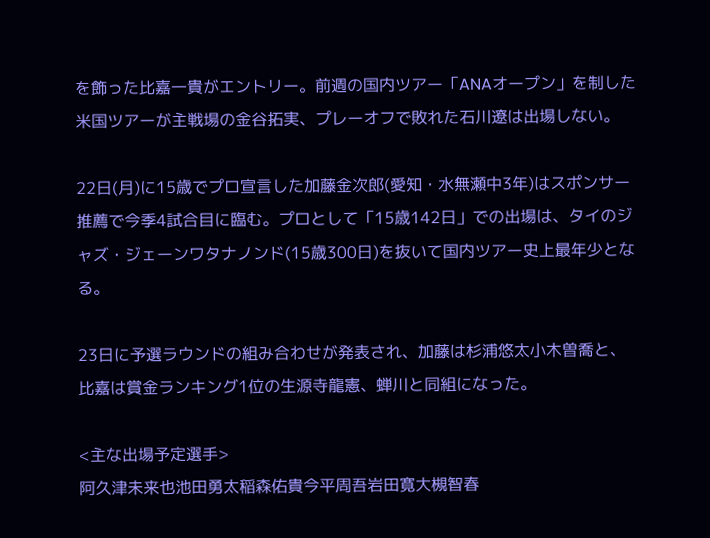を飾った比嘉一貴がエントリー。前週の国内ツアー「ANAオープン」を制した米国ツアーが主戦場の金谷拓実、プレーオフで敗れた石川遼は出場しない。

22日(月)に15歳でプロ宣言した加藤金次郎(愛知・水無瀬中3年)はスポンサー推薦で今季4試合目に臨む。プロとして「15歳142日」での出場は、タイのジャズ・ジェーンワタナノンド(15歳300日)を抜いて国内ツアー史上最年少となる。

23日に予選ラウンドの組み合わせが発表され、加藤は杉浦悠太小木曽喬と、比嘉は賞金ランキング1位の生源寺龍憲、蝉川と同組になった。

<主な出場予定選手>
阿久津未来也池田勇太稲森佑貴今平周吾岩田寛大槻智春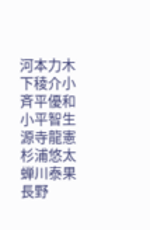河本力木下稜介小斉平優和小平智生源寺龍憲杉浦悠太蝉川泰果長野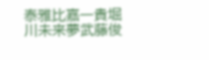泰雅比嘉一貴堀川未来夢武藤俊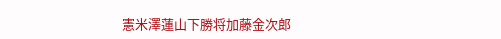憲米澤蓮山下勝将加藤金次郎